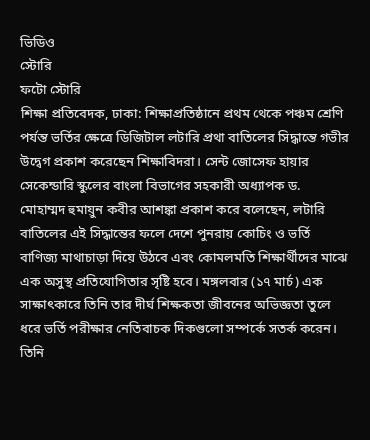ভিডিও
স্টোরি
ফটো স্টোরি
শিক্ষা প্রতিবেদক, ঢাকা: শিক্ষাপ্রতিষ্ঠানে প্রথম থেকে পঞ্চম শ্রেণি পর্যন্ত ভর্তির ক্ষেত্রে ডিজিটাল লটারি প্রথা বাতিলের সিদ্ধান্তে গভীর উদ্বেগ প্রকাশ করেছেন শিক্ষাবিদরা। সেন্ট জোসেফ হায়ার সেকেন্ডারি স্কুলের বাংলা বিভাগের সহকারী অধ্যাপক ড. মোহাম্মদ হুমায়ুন কবীর আশঙ্কা প্রকাশ করে বলেছেন, লটারি বাতিলের এই সিদ্ধান্তের ফলে দেশে পুনরায় কোচিং ও ভর্তি বাণিজ্য মাথাচাড়া দিয়ে উঠবে এবং কোমলমতি শিক্ষার্থীদের মাঝে এক অসুস্থ প্রতিযোগিতার সৃষ্টি হবে। মঙ্গলবার (১৭ মার্চ) এক সাক্ষাৎকারে তিনি তার দীর্ঘ শিক্ষকতা জীবনের অভিজ্ঞতা তুলে ধরে ভর্তি পরীক্ষার নেতিবাচক দিকগুলো সম্পর্কে সতর্ক করেন। তিনি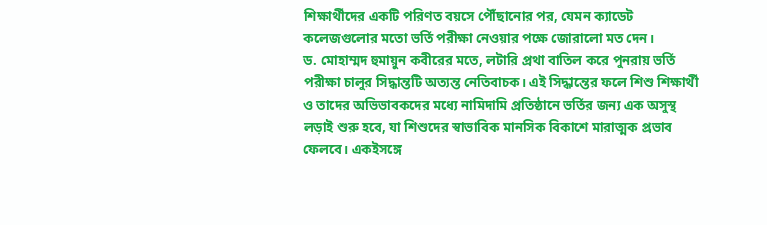শিক্ষার্থীদের একটি পরিণত বয়সে পৌঁছানোর পর, যেমন ক্যাডেট কলেজগুলোর মতো ভর্তি পরীক্ষা নেওয়ার পক্ষে জোরালো মত দেন।
ড. মোহাম্মদ হুমায়ুন কবীরের মতে, লটারি প্রথা বাতিল করে পুনরায় ভর্তি পরীক্ষা চালুর সিদ্ধান্তটি অত্যন্ত নেতিবাচক। এই সিদ্ধান্তের ফলে শিশু শিক্ষার্থী ও তাদের অভিভাবকদের মধ্যে নামিদামি প্রতিষ্ঠানে ভর্তির জন্য এক অসুস্থ লড়াই শুরু হবে, যা শিশুদের স্বাভাবিক মানসিক বিকাশে মারাত্মক প্রভাব ফেলবে। একইসঙ্গে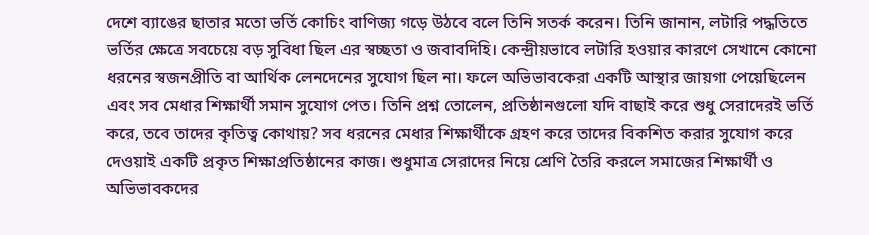দেশে ব্যাঙের ছাতার মতো ভর্তি কোচিং বাণিজ্য গড়ে উঠবে বলে তিনি সতর্ক করেন। তিনি জানান, লটারি পদ্ধতিতে ভর্তির ক্ষেত্রে সবচেয়ে বড় সুবিধা ছিল এর স্বচ্ছতা ও জবাবদিহি। কেন্দ্রীয়ভাবে লটারি হওয়ার কারণে সেখানে কোনো ধরনের স্বজনপ্রীতি বা আর্থিক লেনদেনের সুযোগ ছিল না। ফলে অভিভাবকেরা একটি আস্থার জায়গা পেয়েছিলেন এবং সব মেধার শিক্ষার্থী সমান সুযোগ পেত। তিনি প্রশ্ন তোলেন, প্রতিষ্ঠানগুলো যদি বাছাই করে শুধু সেরাদেরই ভর্তি করে, তবে তাদের কৃতিত্ব কোথায়? সব ধরনের মেধার শিক্ষার্থীকে গ্রহণ করে তাদের বিকশিত করার সুযোগ করে দেওয়াই একটি প্রকৃত শিক্ষাপ্রতিষ্ঠানের কাজ। শুধুমাত্র সেরাদের নিয়ে শ্রেণি তৈরি করলে সমাজের শিক্ষার্থী ও অভিভাবকদের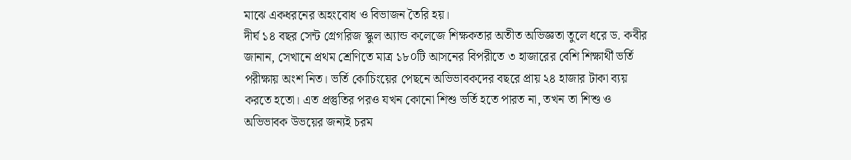মাঝে একধরনের অহংবোধ ও বিভাজন তৈরি হয়।
দীর্ঘ ১৪ বছর সেন্ট গ্রেগরিজ স্কুল অ্যান্ড কলেজে শিক্ষকতার অতীত অভিজ্ঞতা তুলে ধরে ড. কবীর জানান, সেখানে প্রথম শ্রেণিতে মাত্র ১৮০টি আসনের বিপরীতে ৩ হাজারের বেশি শিক্ষার্থী ভর্তি পরীক্ষায় অংশ নিত। ভর্তি কোচিংয়ের পেছনে অভিভাবকদের বছরে প্রায় ২৪ হাজার টাকা ব্যয় করতে হতো। এত প্রস্তুতির পরও যখন কোনো শিশু ভর্তি হতে পারত না, তখন তা শিশু ও অভিভাবক উভয়ের জন্যই চরম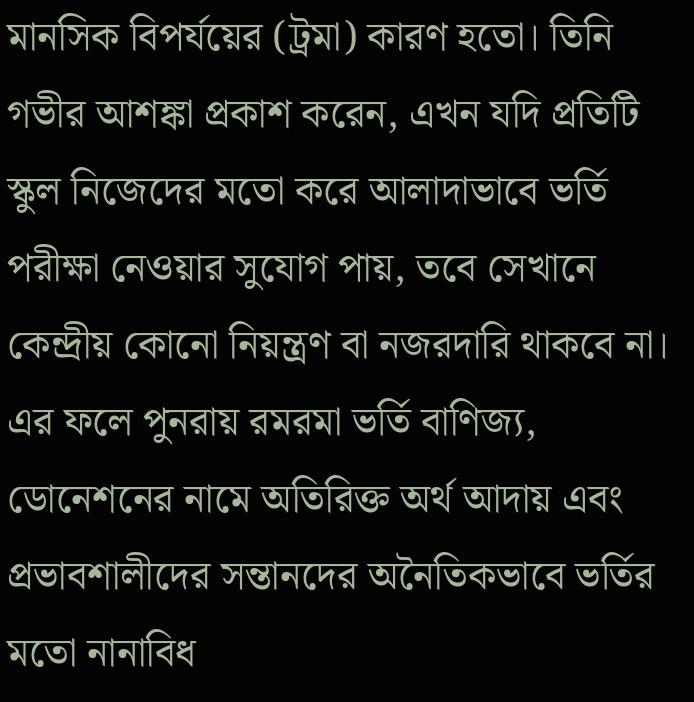মানসিক বিপর্যয়ের (ট্রমা) কারণ হতো। তিনি গভীর আশঙ্কা প্রকাশ করেন, এখন যদি প্রতিটি স্কুল নিজেদের মতো করে আলাদাভাবে ভর্তি পরীক্ষা নেওয়ার সুযোগ পায়, তবে সেখানে কেন্দ্রীয় কোনো নিয়ন্ত্রণ বা নজরদারি থাকবে না। এর ফলে পুনরায় রমরমা ভর্তি বাণিজ্য, ডোনেশনের নামে অতিরিক্ত অর্থ আদায় এবং প্রভাবশালীদের সন্তানদের অনৈতিকভাবে ভর্তির মতো নানাবিধ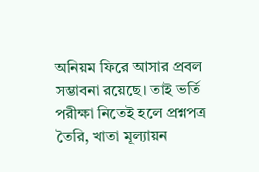অনিয়ম ফিরে আসার প্রবল সম্ভাবনা রয়েছে। তাই ভর্তি পরীক্ষা নিতেই হলে প্রশ্নপত্র তৈরি, খাতা মূল্যায়ন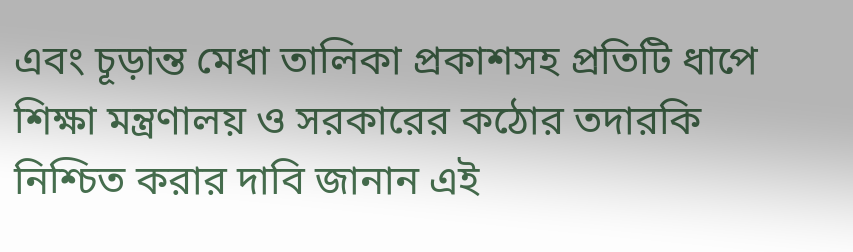এবং চূড়ান্ত মেধা তালিকা প্রকাশসহ প্রতিটি ধাপে শিক্ষা মন্ত্রণালয় ও সরকারের কঠোর তদারকি নিশ্চিত করার দাবি জানান এই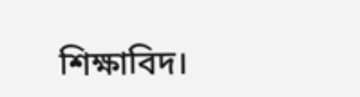শিক্ষাবিদ।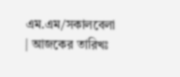এম.এম/সকালবেলা
| আজকের তারিখঃ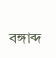বঙ্গাব্দ